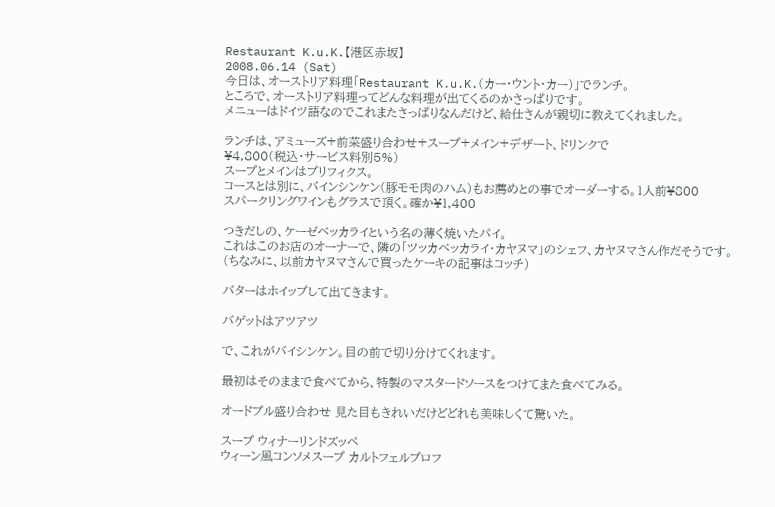Restaurant K.u.K.【港区赤坂】
2008.06.14 (Sat)
今日は、オーストリア料理「Restaurant K.u.K.(カー・ウント・カー)」でランチ。
ところで、オーストリア料理ってどんな料理が出てくるのかさっぱりです。
メニューはドイツ語なのでこれまたさっぱりなんだけど、給仕さんが親切に教えてくれました。

ランチは、アミューズ+前菜盛り合わせ+スープ+メイン+デザート、ドリンクで
¥4,800(税込・サービス料別5%)
スープとメインはプリフィクス。
コースとは別に、バインシンケン(豚モモ肉のハム)もお薦めとの事でオーダーする。1人前¥800
スパークリングワインもグラスで頂く。確か¥1,400

つきだしの、ケーゼベッカライという名の薄く焼いたパイ。
これはこのお店のオーナーで、隣の「ツッカベッカライ・カヤヌマ」のシェフ、カヤヌマさん作だそうです。
(ちなみに、以前カヤヌマさんで買ったケーキの記事はコッチ)

バターはホイップして出てきます。

バゲットはアツアツ

で、これがバイシンケン。目の前で切り分けてくれます。

最初はそのままで食べてから、特製のマスタードソースをつけてまた食べてみる。

オードブル盛り合わせ 見た目もきれいだけどどれも美味しくて驚いた。

スープ ウィナーリンドズッペ
ウィーン風コンソメスープ カルトフェルプロフ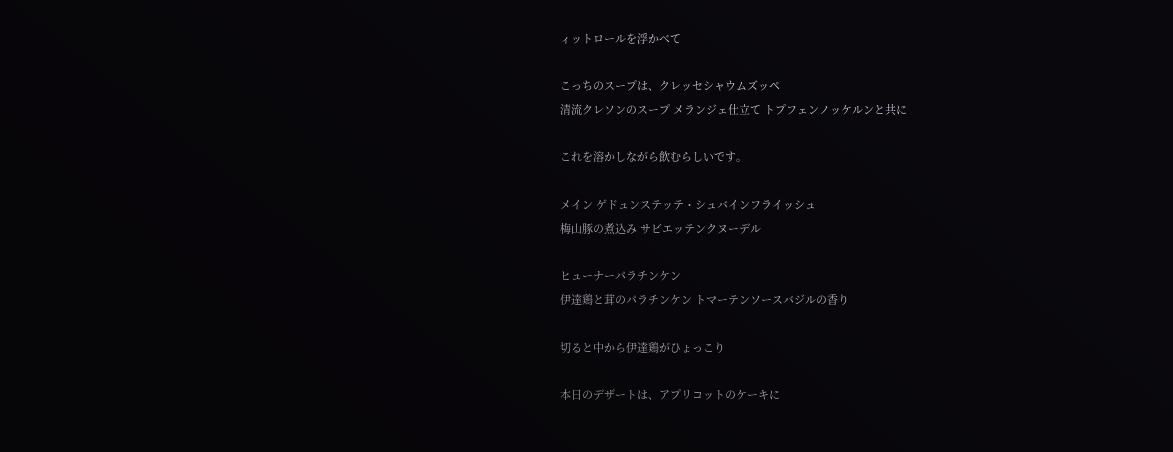ィットロールを浮かべて

こっちのスープは、クレッセシャウムズッペ
清流クレソンのスープ メランジェ仕立て トプフェンノッケルンと共に

これを溶かしながら飲むらしいです。

メイン ゲドュンステッテ・シュバインフライッシュ
梅山豚の煮込み サビエッテンクヌーデル

ヒューナーパラチンケン
伊達鶏と茸のパラチンケン トマーテンソースバジルの香り

切ると中から伊達鶏がひょっこり

本日のデザートは、アプリコットのケーキに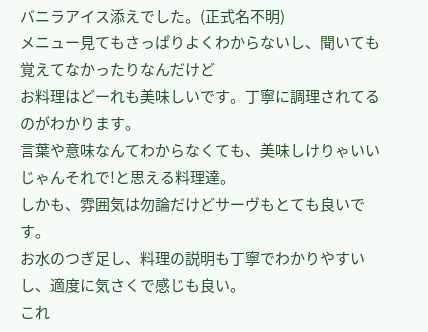バニラアイス添えでした。(正式名不明)
メニュー見てもさっぱりよくわからないし、聞いても覚えてなかったりなんだけど
お料理はどーれも美味しいです。丁寧に調理されてるのがわかります。
言葉や意味なんてわからなくても、美味しけりゃいいじゃんそれで!と思える料理達。
しかも、雰囲気は勿論だけどサーヴもとても良いです。
お水のつぎ足し、料理の説明も丁寧でわかりやすいし、適度に気さくで感じも良い。
これ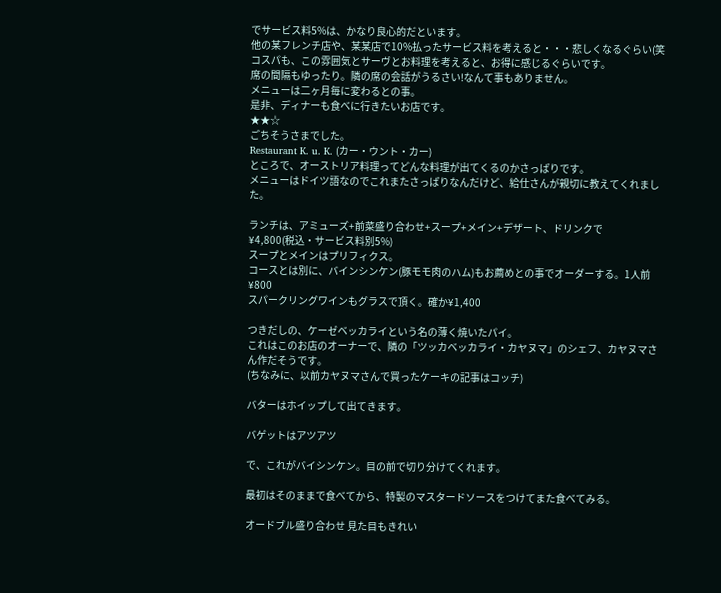でサービス料5%は、かなり良心的だといます。
他の某フレンチ店や、某某店で10%払ったサービス料を考えると・・・悲しくなるぐらい(笑
コスパも、この雰囲気とサーヴとお料理を考えると、お得に感じるぐらいです。
席の間隔もゆったり。隣の席の会話がうるさい!なんて事もありません。
メニューは二ヶ月毎に変わるとの事。
是非、ディナーも食べに行きたいお店です。
★★☆
ごちそうさまでした。
Restaurant K. u. K. (カー・ウント・カー)
ところで、オーストリア料理ってどんな料理が出てくるのかさっぱりです。
メニューはドイツ語なのでこれまたさっぱりなんだけど、給仕さんが親切に教えてくれました。

ランチは、アミューズ+前菜盛り合わせ+スープ+メイン+デザート、ドリンクで
¥4,800(税込・サービス料別5%)
スープとメインはプリフィクス。
コースとは別に、バインシンケン(豚モモ肉のハム)もお薦めとの事でオーダーする。1人前¥800
スパークリングワインもグラスで頂く。確か¥1,400

つきだしの、ケーゼベッカライという名の薄く焼いたパイ。
これはこのお店のオーナーで、隣の「ツッカベッカライ・カヤヌマ」のシェフ、カヤヌマさん作だそうです。
(ちなみに、以前カヤヌマさんで買ったケーキの記事はコッチ)

バターはホイップして出てきます。

バゲットはアツアツ

で、これがバイシンケン。目の前で切り分けてくれます。

最初はそのままで食べてから、特製のマスタードソースをつけてまた食べてみる。

オードブル盛り合わせ 見た目もきれい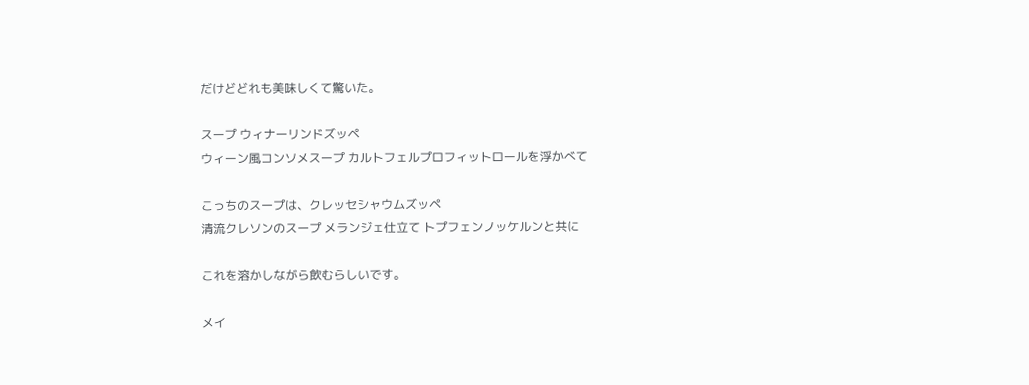だけどどれも美味しくて驚いた。

スープ ウィナーリンドズッペ
ウィーン風コンソメスープ カルトフェルプロフィットロールを浮かべて

こっちのスープは、クレッセシャウムズッペ
清流クレソンのスープ メランジェ仕立て トプフェンノッケルンと共に

これを溶かしながら飲むらしいです。

メイ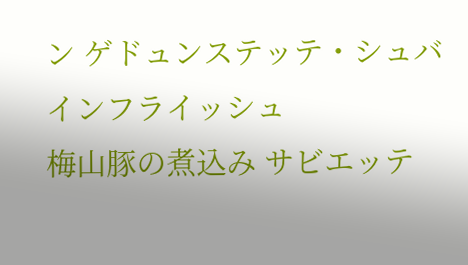ン ゲドュンステッテ・シュバインフライッシュ
梅山豚の煮込み サビエッテ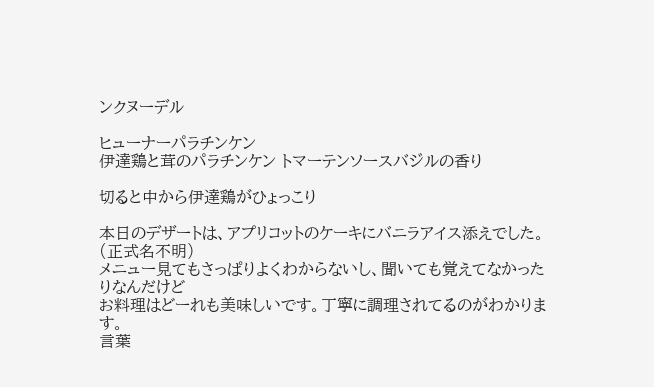ンクヌーデル

ヒューナーパラチンケン
伊達鶏と茸のパラチンケン トマーテンソースバジルの香り

切ると中から伊達鶏がひょっこり

本日のデザートは、アプリコットのケーキにバニラアイス添えでした。(正式名不明)
メニュー見てもさっぱりよくわからないし、聞いても覚えてなかったりなんだけど
お料理はどーれも美味しいです。丁寧に調理されてるのがわかります。
言葉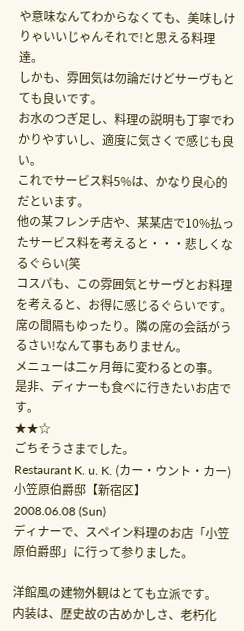や意味なんてわからなくても、美味しけりゃいいじゃんそれで!と思える料理達。
しかも、雰囲気は勿論だけどサーヴもとても良いです。
お水のつぎ足し、料理の説明も丁寧でわかりやすいし、適度に気さくで感じも良い。
これでサービス料5%は、かなり良心的だといます。
他の某フレンチ店や、某某店で10%払ったサービス料を考えると・・・悲しくなるぐらい(笑
コスパも、この雰囲気とサーヴとお料理を考えると、お得に感じるぐらいです。
席の間隔もゆったり。隣の席の会話がうるさい!なんて事もありません。
メニューは二ヶ月毎に変わるとの事。
是非、ディナーも食べに行きたいお店です。
★★☆
ごちそうさまでした。
Restaurant K. u. K. (カー・ウント・カー)
小笠原伯爵邸【新宿区】
2008.06.08 (Sun)
ディナーで、スペイン料理のお店「小笠原伯爵邸」に行って参りました。

洋館風の建物外観はとても立派です。
内装は、歴史故の古めかしさ、老朽化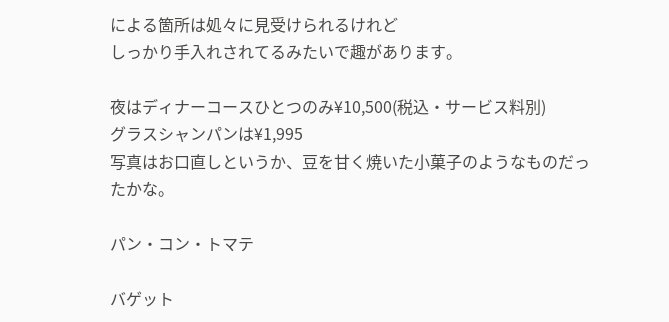による箇所は処々に見受けられるけれど
しっかり手入れされてるみたいで趣があります。

夜はディナーコースひとつのみ¥10,500(税込・サービス料別)
グラスシャンパンは¥1,995
写真はお口直しというか、豆を甘く焼いた小菓子のようなものだったかな。

パン・コン・トマテ

バゲット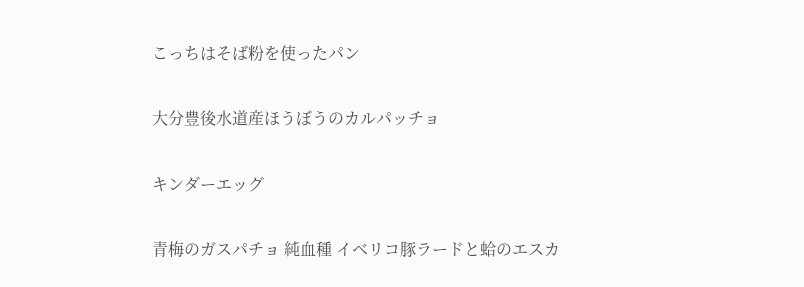こっちはそば粉を使ったパン

大分豊後水道産ほうぼうのカルパッチョ

キンダーエッグ

青梅のガスパチョ 純血種 イベリコ豚ラードと蛤のエスカ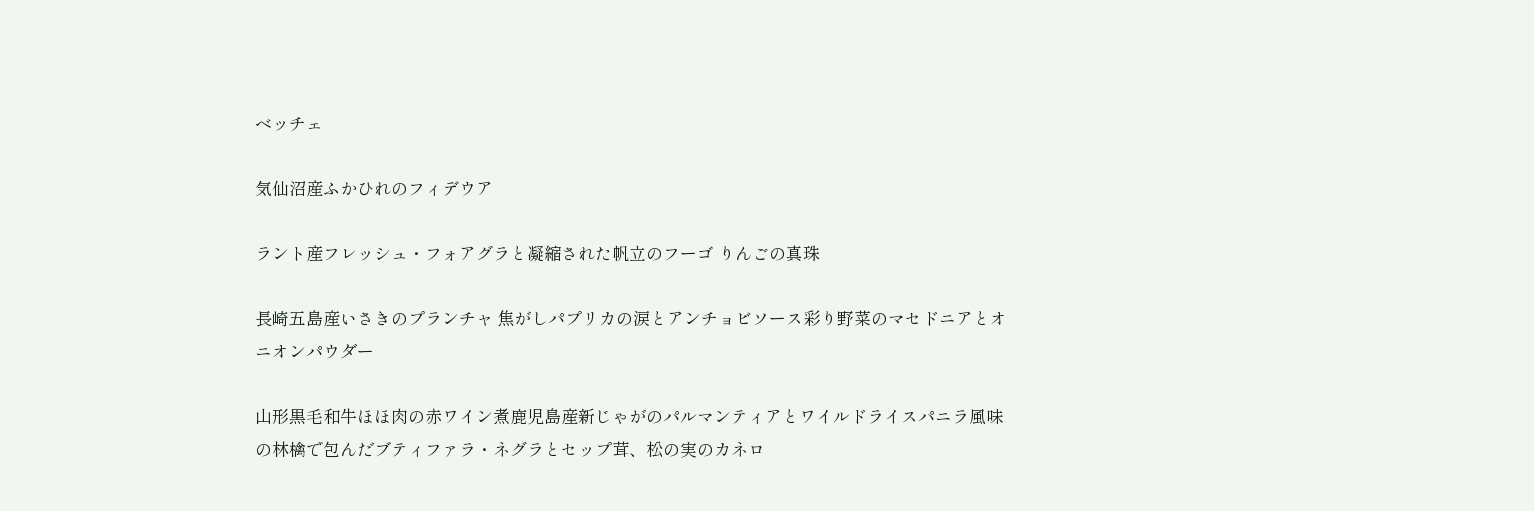ベッチェ

気仙沼産ふかひれのフィデウア

ラント産フレッシュ・フォアグラと凝縮された帆立のフーゴ りんごの真珠

長崎五島産いさきのプランチャ 焦がしパプリカの涙とアンチョビソース彩り野菜のマセドニアとオニオンパウダー

山形黒毛和牛ほほ肉の赤ワイン煮鹿児島産新じゃがのパルマンティアとワイルドライスパニラ風味の林檎で包んだブティファラ・ネグラとセップ茸、松の実のカネロ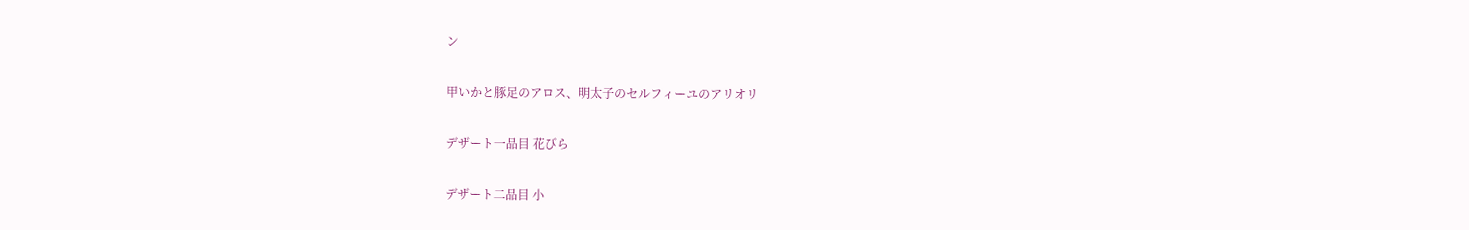ン

甲いかと豚足のアロス、明太子のセルフィーユのアリオリ

デザート一品目 花びら

デザート二品目 小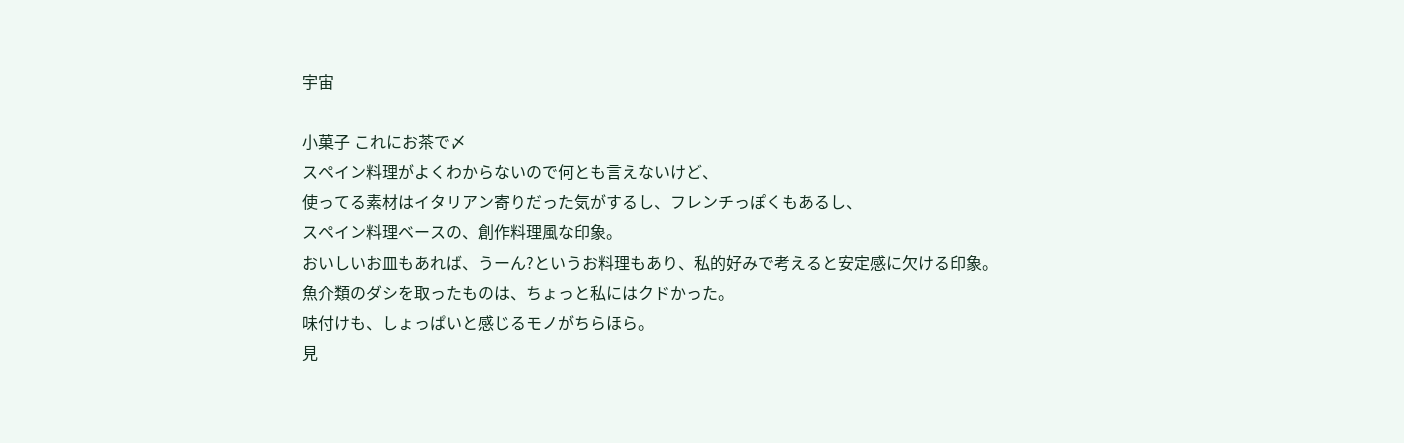宇宙

小菓子 これにお茶で〆
スペイン料理がよくわからないので何とも言えないけど、
使ってる素材はイタリアン寄りだった気がするし、フレンチっぽくもあるし、
スペイン料理ベースの、創作料理風な印象。
おいしいお皿もあれば、うーん?というお料理もあり、私的好みで考えると安定感に欠ける印象。
魚介類のダシを取ったものは、ちょっと私にはクドかった。
味付けも、しょっぱいと感じるモノがちらほら。
見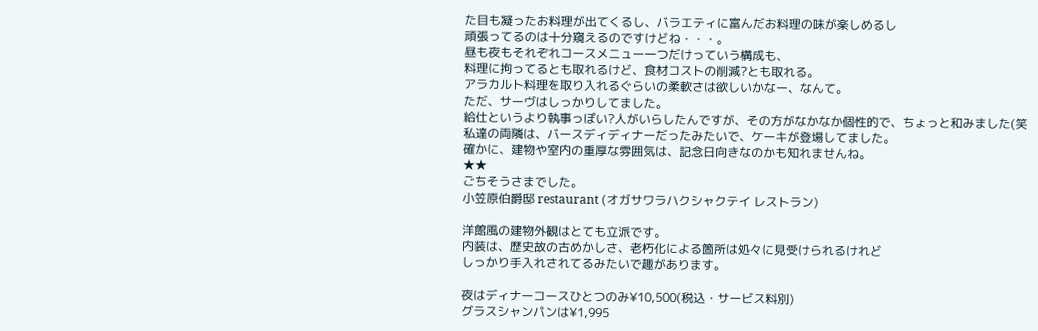た目も凝ったお料理が出てくるし、バラエティに富んだお料理の味が楽しめるし
頑張ってるのは十分窺えるのですけどね・・・。
昼も夜もそれぞれコースメニュー一つだけっていう構成も、
料理に拘ってるとも取れるけど、食材コストの削減?とも取れる。
アラカルト料理を取り入れるぐらいの柔軟さは欲しいかなー、なんて。
ただ、サーヴはしっかりしてました。
給仕というより執事っぽい?人がいらしたんですが、その方がなかなか個性的で、ちょっと和みました(笑
私達の両隣は、バースディディナーだったみたいで、ケーキが登場してました。
確かに、建物や室内の重厚な雰囲気は、記念日向きなのかも知れませんね。
★★
ごちそうさまでした。
小笠原伯爵邸 restaurant (オガサワラハクシャクテイ レストラン)

洋館風の建物外観はとても立派です。
内装は、歴史故の古めかしさ、老朽化による箇所は処々に見受けられるけれど
しっかり手入れされてるみたいで趣があります。

夜はディナーコースひとつのみ¥10,500(税込・サービス料別)
グラスシャンパンは¥1,995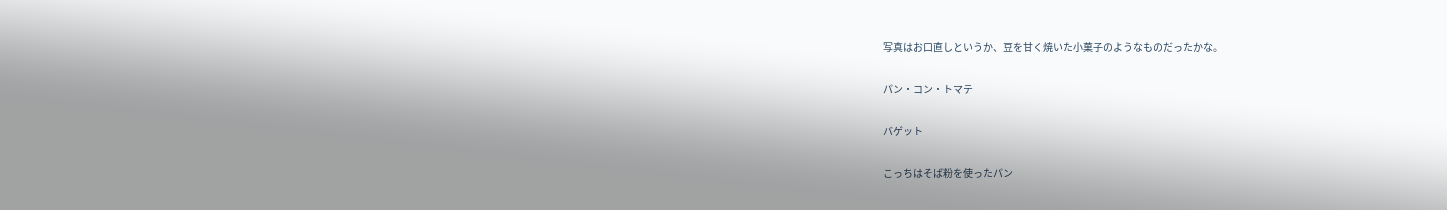写真はお口直しというか、豆を甘く焼いた小菓子のようなものだったかな。

パン・コン・トマテ

バゲット

こっちはそば粉を使ったパン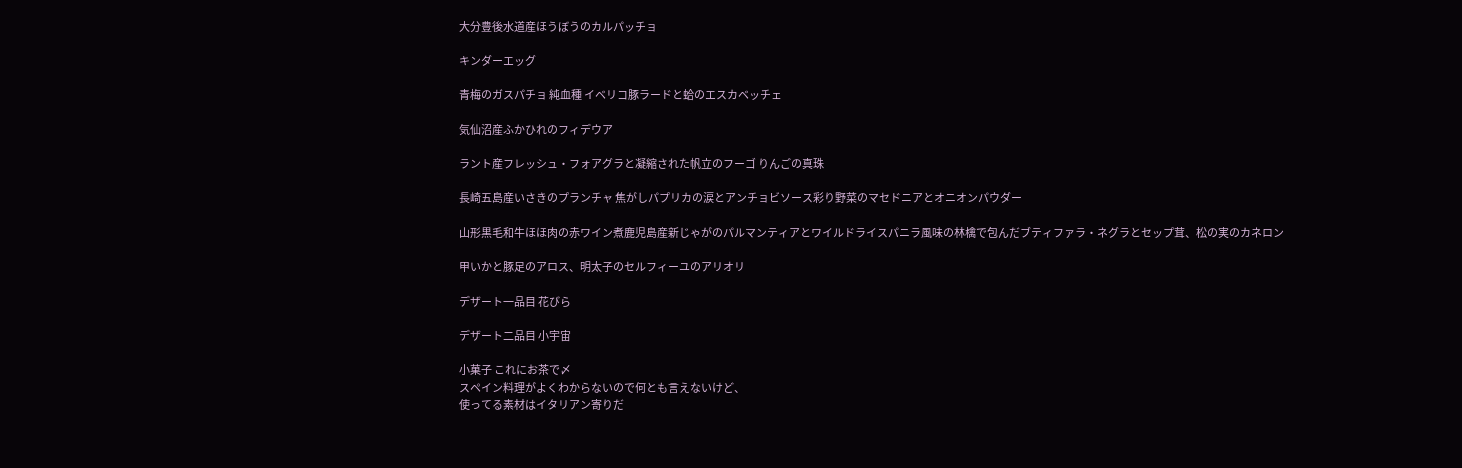大分豊後水道産ほうぼうのカルパッチョ

キンダーエッグ

青梅のガスパチョ 純血種 イベリコ豚ラードと蛤のエスカベッチェ

気仙沼産ふかひれのフィデウア

ラント産フレッシュ・フォアグラと凝縮された帆立のフーゴ りんごの真珠

長崎五島産いさきのプランチャ 焦がしパプリカの涙とアンチョビソース彩り野菜のマセドニアとオニオンパウダー

山形黒毛和牛ほほ肉の赤ワイン煮鹿児島産新じゃがのパルマンティアとワイルドライスパニラ風味の林檎で包んだブティファラ・ネグラとセップ茸、松の実のカネロン

甲いかと豚足のアロス、明太子のセルフィーユのアリオリ

デザート一品目 花びら

デザート二品目 小宇宙

小菓子 これにお茶で〆
スペイン料理がよくわからないので何とも言えないけど、
使ってる素材はイタリアン寄りだ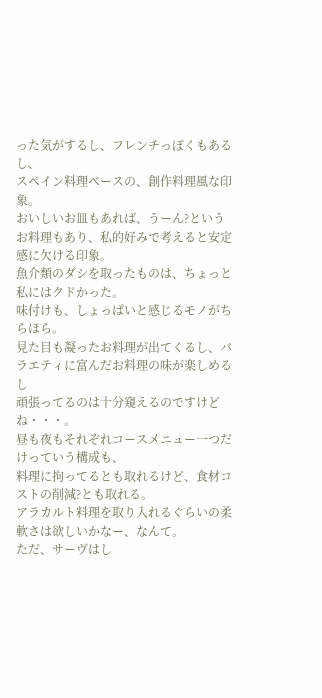った気がするし、フレンチっぽくもあるし、
スペイン料理ベースの、創作料理風な印象。
おいしいお皿もあれば、うーん?というお料理もあり、私的好みで考えると安定感に欠ける印象。
魚介類のダシを取ったものは、ちょっと私にはクドかった。
味付けも、しょっぱいと感じるモノがちらほら。
見た目も凝ったお料理が出てくるし、バラエティに富んだお料理の味が楽しめるし
頑張ってるのは十分窺えるのですけどね・・・。
昼も夜もそれぞれコースメニュー一つだけっていう構成も、
料理に拘ってるとも取れるけど、食材コストの削減?とも取れる。
アラカルト料理を取り入れるぐらいの柔軟さは欲しいかなー、なんて。
ただ、サーヴはし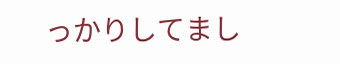っかりしてまし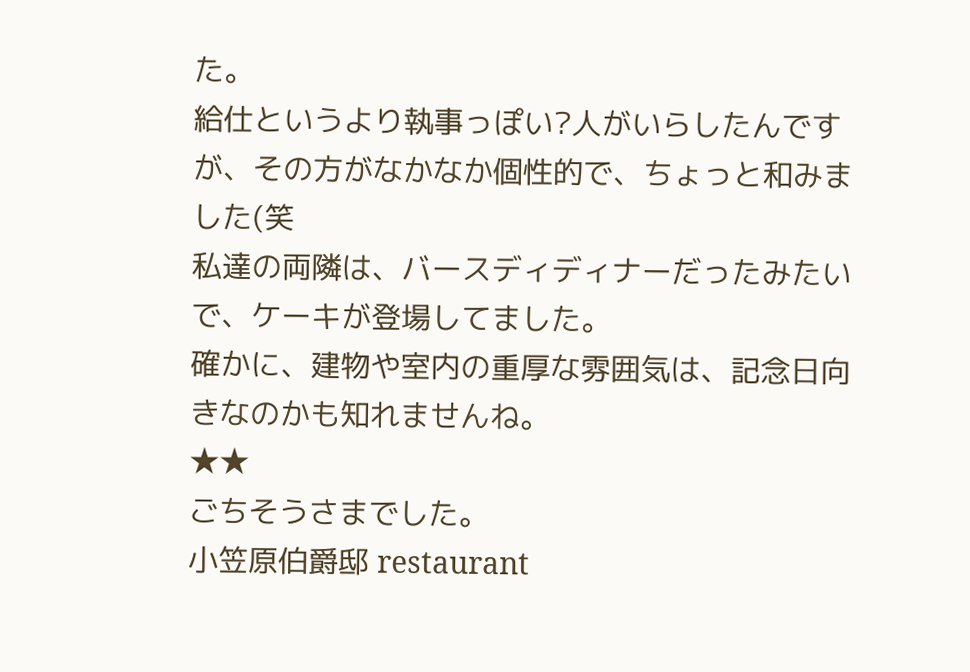た。
給仕というより執事っぽい?人がいらしたんですが、その方がなかなか個性的で、ちょっと和みました(笑
私達の両隣は、バースディディナーだったみたいで、ケーキが登場してました。
確かに、建物や室内の重厚な雰囲気は、記念日向きなのかも知れませんね。
★★
ごちそうさまでした。
小笠原伯爵邸 restaurant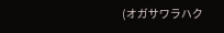(オガサワラハク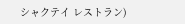シャクテイ レストラン)